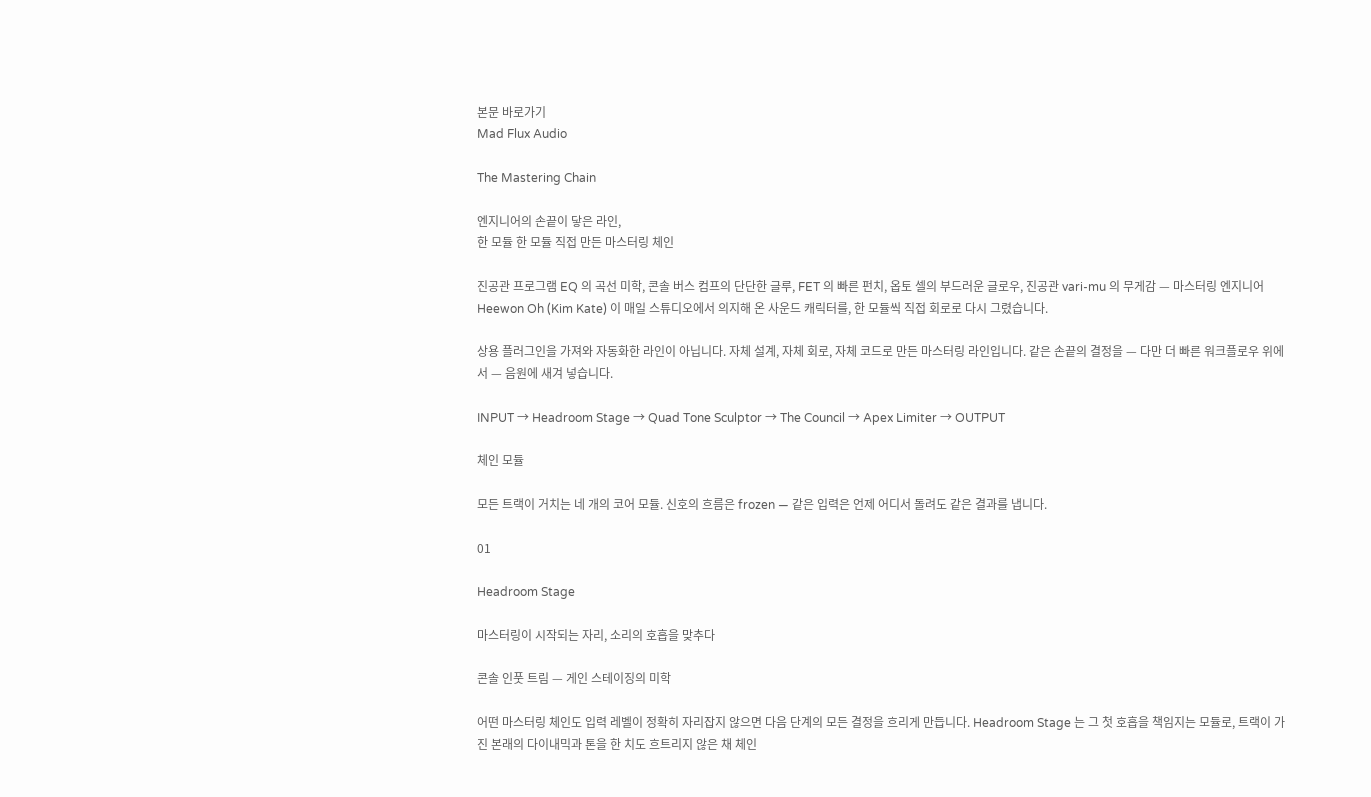본문 바로가기
Mad Flux Audio

The Mastering Chain

엔지니어의 손끝이 닿은 라인,
한 모듈 한 모듈 직접 만든 마스터링 체인

진공관 프로그램 EQ 의 곡선 미학, 콘솔 버스 컴프의 단단한 글루, FET 의 빠른 펀치, 옵토 셀의 부드러운 글로우, 진공관 vari-mu 의 무게감 — 마스터링 엔지니어 Heewon Oh (Kim Kate) 이 매일 스튜디오에서 의지해 온 사운드 캐릭터를, 한 모듈씩 직접 회로로 다시 그렸습니다.

상용 플러그인을 가져와 자동화한 라인이 아닙니다. 자체 설계, 자체 회로, 자체 코드로 만든 마스터링 라인입니다. 같은 손끝의 결정을 — 다만 더 빠른 워크플로우 위에서 — 음원에 새겨 넣습니다.

INPUT → Headroom Stage → Quad Tone Sculptor → The Council → Apex Limiter → OUTPUT

체인 모듈

모든 트랙이 거치는 네 개의 코어 모듈. 신호의 흐름은 frozen — 같은 입력은 언제 어디서 돌려도 같은 결과를 냅니다.

01

Headroom Stage

마스터링이 시작되는 자리, 소리의 호흡을 맞추다

콘솔 인풋 트림 — 게인 스테이징의 미학

어떤 마스터링 체인도 입력 레벨이 정확히 자리잡지 않으면 다음 단계의 모든 결정을 흐리게 만듭니다. Headroom Stage 는 그 첫 호흡을 책임지는 모듈로, 트랙이 가진 본래의 다이내믹과 톤을 한 치도 흐트리지 않은 채 체인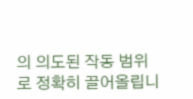의 의도된 작동 범위로 정확히 끌어올립니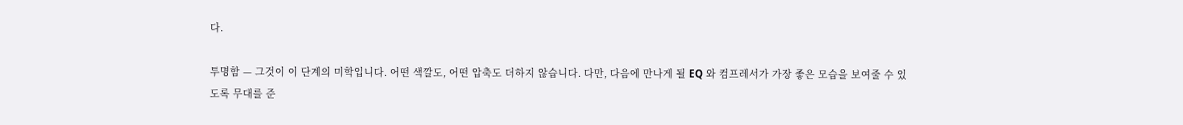다.

투명함 — 그것이 이 단계의 미학입니다. 어떤 색깔도, 어떤 압축도 더하지 않습니다. 다만, 다음에 만나게 될 EQ 와 컴프레서가 가장 좋은 모습을 보여줄 수 있도록 무대를 준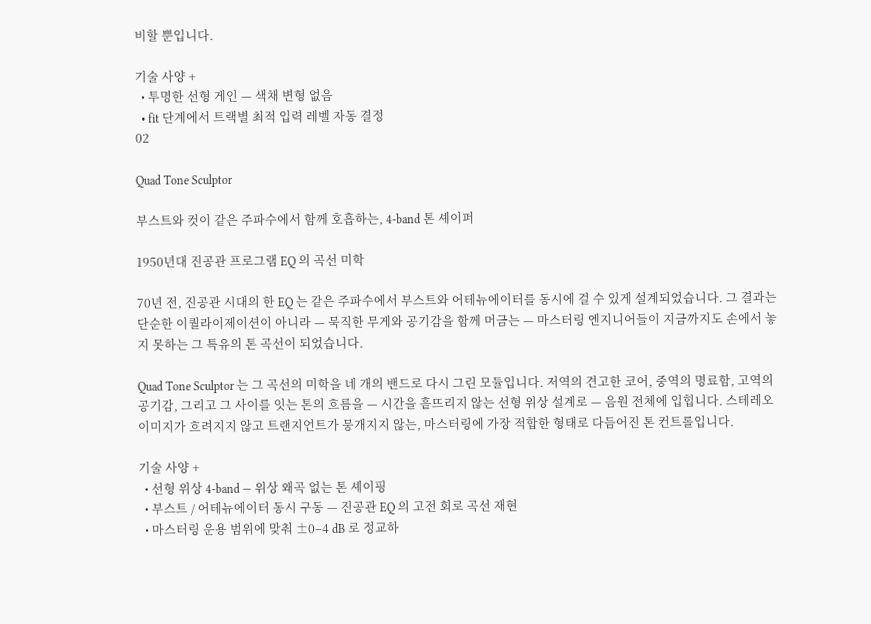비할 뿐입니다.

기술 사양 +
  • 투명한 선형 게인 — 색채 변형 없음
  • fit 단계에서 트랙별 최적 입력 레벨 자동 결정
02

Quad Tone Sculptor

부스트와 컷이 같은 주파수에서 함께 호흡하는, 4-band 톤 셰이퍼

1950년대 진공관 프로그램 EQ 의 곡선 미학

70년 전, 진공관 시대의 한 EQ 는 같은 주파수에서 부스트와 어테뉴에이터를 동시에 걸 수 있게 설계되었습니다. 그 결과는 단순한 이퀄라이제이션이 아니라 — 묵직한 무게와 공기감을 함께 머금는 — 마스터링 엔지니어들이 지금까지도 손에서 놓지 못하는 그 특유의 톤 곡선이 되었습니다.

Quad Tone Sculptor 는 그 곡선의 미학을 네 개의 밴드로 다시 그린 모듈입니다. 저역의 견고한 코어, 중역의 명료함, 고역의 공기감, 그리고 그 사이를 잇는 톤의 흐름을 — 시간을 흩뜨리지 않는 선형 위상 설계로 — 음원 전체에 입힙니다. 스테레오 이미지가 흐려지지 않고 트랜지언트가 뭉개지지 않는, 마스터링에 가장 적합한 형태로 다듬어진 톤 컨트롤입니다.

기술 사양 +
  • 선형 위상 4-band — 위상 왜곡 없는 톤 셰이핑
  • 부스트 / 어테뉴에이터 동시 구동 — 진공관 EQ 의 고전 회로 곡선 재현
  • 마스터링 운용 범위에 맞춰 ±0–4 dB 로 정교하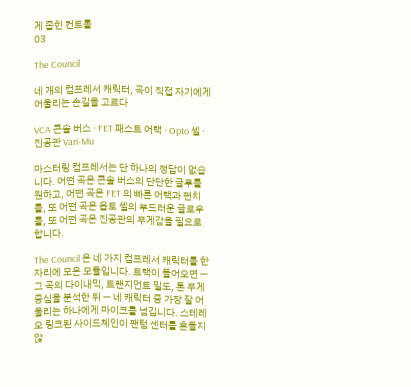게 좁힌 컨트롤
03

The Council

네 개의 컴프레서 캐릭터, 곡이 직접 자기에게 어울리는 손길을 고르다

VCA 콘솔 버스 · FET 패스트 어택 · Opto 셀 · 진공관 Vari-Mu

마스터링 컴프레서는 단 하나의 정답이 없습니다. 어떤 곡은 콘솔 버스의 단단한 글루를 원하고, 어떤 곡은 FET 의 빠른 어택과 펀치를, 또 어떤 곡은 옵토 셀의 부드러운 글로우를, 또 어떤 곡은 진공관의 무게감을 필요로 합니다.

The Council 은 네 가지 컴프레서 캐릭터를 한 자리에 모은 모듈입니다. 트랙이 들어오면 — 그 곡의 다이내믹, 트랜지언트 밀도, 톤 무게중심을 분석한 뒤 — 네 캐릭터 중 가장 잘 어울리는 하나에게 마이크를 넘깁니다. 스테레오 링크된 사이드체인이 팬텀 센터를 흔들지 않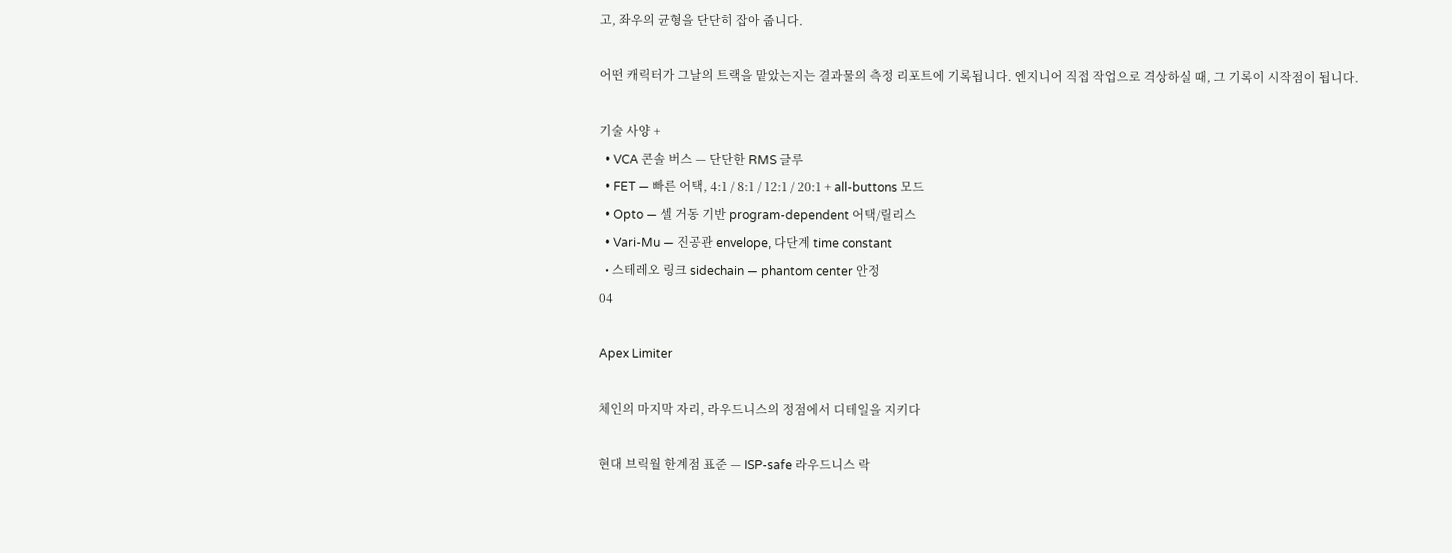고, 좌우의 균형을 단단히 잡아 줍니다.

어떤 캐릭터가 그날의 트랙을 맡았는지는 결과물의 측정 리포트에 기록됩니다. 엔지니어 직접 작업으로 격상하실 때, 그 기록이 시작점이 됩니다.

기술 사양 +
  • VCA 콘솔 버스 — 단단한 RMS 글루
  • FET — 빠른 어택, 4:1 / 8:1 / 12:1 / 20:1 + all-buttons 모드
  • Opto — 셀 거동 기반 program-dependent 어택/릴리스
  • Vari-Mu — 진공관 envelope, 다단계 time constant
  • 스테레오 링크 sidechain — phantom center 안정
04

Apex Limiter

체인의 마지막 자리, 라우드니스의 정점에서 디테일을 지키다

현대 브릭월 한계점 표준 — ISP-safe 라우드니스 락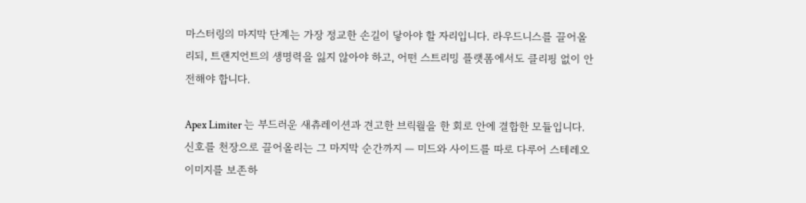마스터링의 마지막 단계는 가장 정교한 손길이 닿아야 할 자리입니다. 라우드니스를 끌어올리되, 트랜지언트의 생명력을 잃지 않아야 하고, 어떤 스트리밍 플랫폼에서도 클리핑 없이 안전해야 합니다.

Apex Limiter 는 부드러운 새츄레이션과 견고한 브릭월을 한 회로 안에 결합한 모듈입니다. 신호를 천장으로 끌어올리는 그 마지막 순간까지 — 미드와 사이드를 따로 다루어 스테레오 이미지를 보존하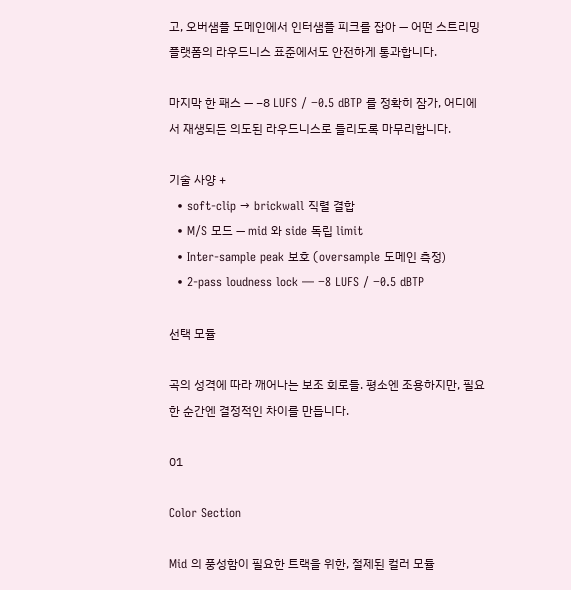고, 오버샘플 도메인에서 인터샘플 피크를 잡아 — 어떤 스트리밍 플랫폼의 라우드니스 표준에서도 안전하게 통과합니다.

마지막 한 패스 — −8 LUFS / −0.5 dBTP 를 정확히 잠가, 어디에서 재생되든 의도된 라우드니스로 들리도록 마무리합니다.

기술 사양 +
  • soft-clip → brickwall 직렬 결합
  • M/S 모드 — mid 와 side 독립 limit
  • Inter-sample peak 보호 (oversample 도메인 측정)
  • 2-pass loudness lock — −8 LUFS / −0.5 dBTP

선택 모듈

곡의 성격에 따라 깨어나는 보조 회로들. 평소엔 조용하지만, 필요한 순간엔 결정적인 차이를 만듭니다.

01

Color Section

Mid 의 풍성함이 필요한 트랙을 위한, 절제된 컬러 모듈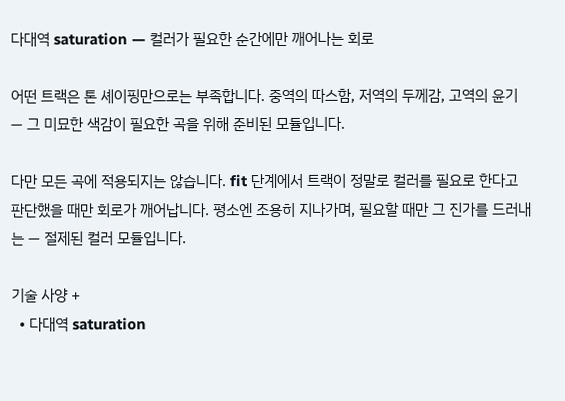다대역 saturation — 컬러가 필요한 순간에만 깨어나는 회로

어떤 트랙은 톤 셰이핑만으로는 부족합니다. 중역의 따스함, 저역의 두께감, 고역의 윤기 — 그 미묘한 색감이 필요한 곡을 위해 준비된 모듈입니다.

다만 모든 곡에 적용되지는 않습니다. fit 단계에서 트랙이 정말로 컬러를 필요로 한다고 판단했을 때만 회로가 깨어납니다. 평소엔 조용히 지나가며, 필요할 때만 그 진가를 드러내는 — 절제된 컬러 모듈입니다.

기술 사양 +
  • 다대역 saturation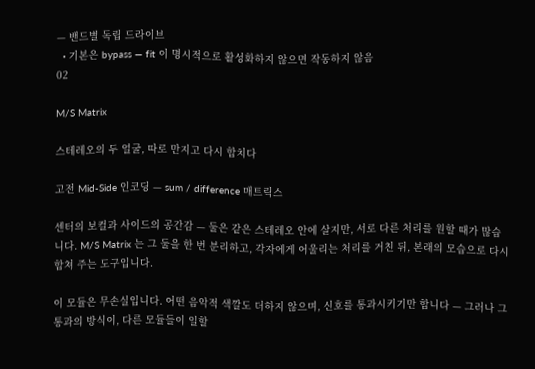— 밴드별 독립 드라이브
  • 기본은 bypass — fit 이 명시적으로 활성화하지 않으면 작동하지 않음
02

M/S Matrix

스테레오의 두 얼굴, 따로 만지고 다시 합치다

고전 Mid-Side 인코딩 — sum / difference 매트릭스

센터의 보컬과 사이드의 공간감 — 둘은 같은 스테레오 안에 살지만, 서로 다른 처리를 원할 때가 많습니다. M/S Matrix 는 그 둘을 한 번 분리하고, 각자에게 어울리는 처리를 거친 뒤, 본래의 모습으로 다시 합쳐 주는 도구입니다.

이 모듈은 무손실입니다. 어떤 음악적 색깔도 더하지 않으며, 신호를 통과시키기만 합니다 — 그러나 그 통과의 방식이, 다른 모듈들이 일할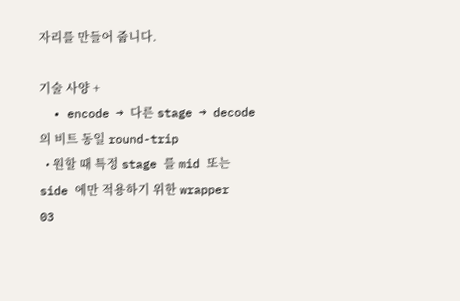자리를 만들어 줍니다.

기술 사양 +
  • encode → 다른 stage → decode 의 비트 동일 round-trip
  • 원할 때 특정 stage 를 mid 또는 side 에만 적용하기 위한 wrapper
03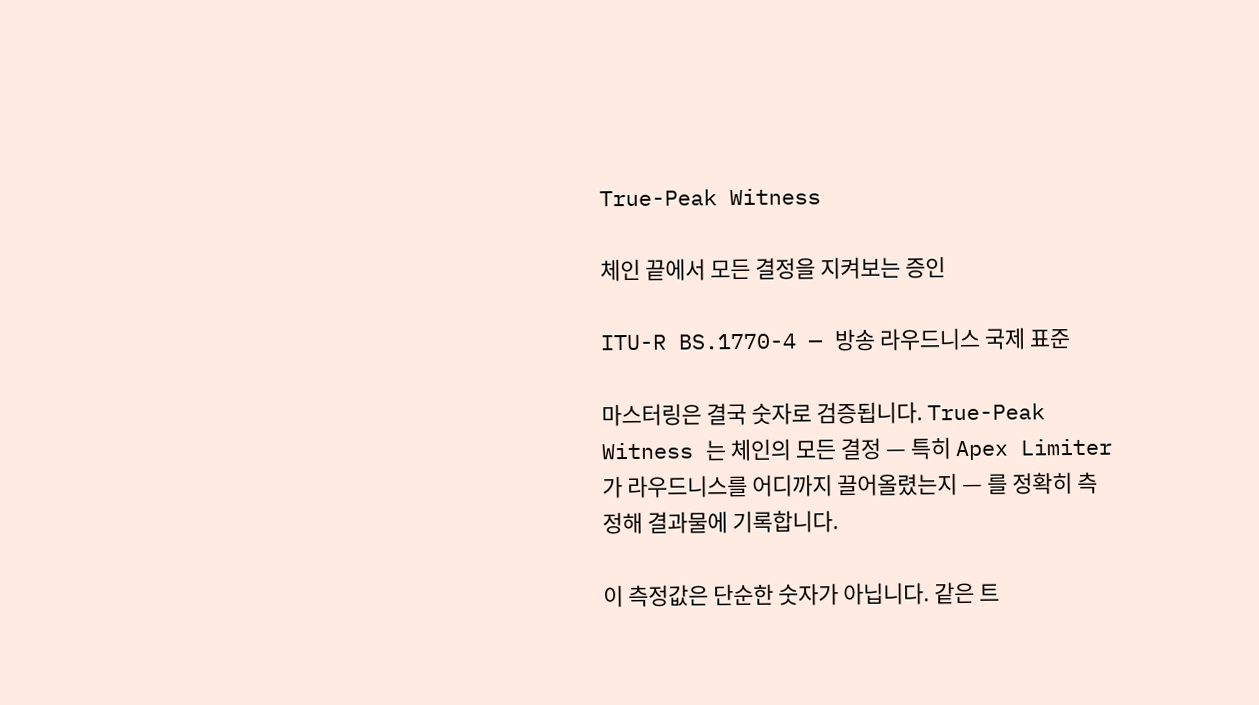True-Peak Witness

체인 끝에서 모든 결정을 지켜보는 증인

ITU-R BS.1770-4 — 방송 라우드니스 국제 표준

마스터링은 결국 숫자로 검증됩니다. True-Peak Witness 는 체인의 모든 결정 — 특히 Apex Limiter 가 라우드니스를 어디까지 끌어올렸는지 — 를 정확히 측정해 결과물에 기록합니다.

이 측정값은 단순한 숫자가 아닙니다. 같은 트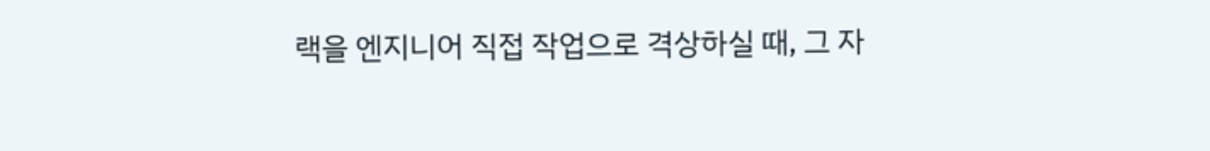랙을 엔지니어 직접 작업으로 격상하실 때, 그 자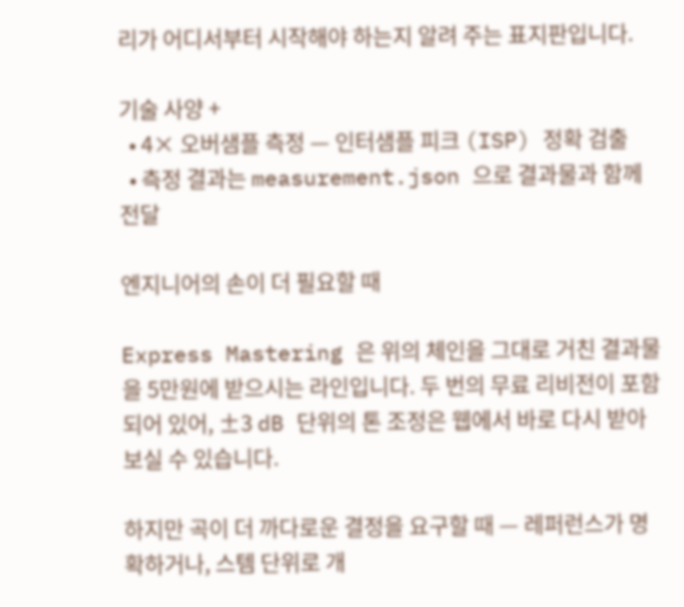리가 어디서부터 시작해야 하는지 알려 주는 표지판입니다.

기술 사양 +
  • 4× 오버샘플 측정 — 인터샘플 피크 (ISP) 정확 검출
  • 측정 결과는 measurement.json 으로 결과물과 함께 전달

엔지니어의 손이 더 필요할 때

Express Mastering 은 위의 체인을 그대로 거친 결과물을 5만원에 받으시는 라인입니다. 두 번의 무료 리비전이 포함되어 있어, ±3 dB 단위의 톤 조정은 웹에서 바로 다시 받아보실 수 있습니다.

하지만 곡이 더 까다로운 결정을 요구할 때 — 레퍼런스가 명확하거나, 스템 단위로 개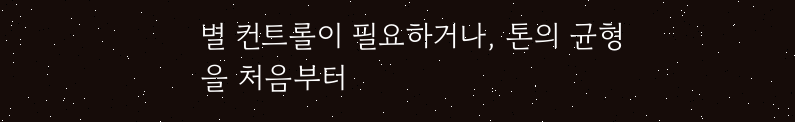별 컨트롤이 필요하거나, 톤의 균형을 처음부터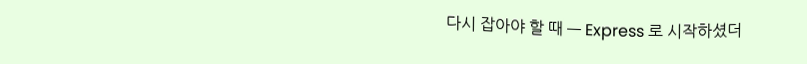다시 잡아야 할 때 — Express 로 시작하셨더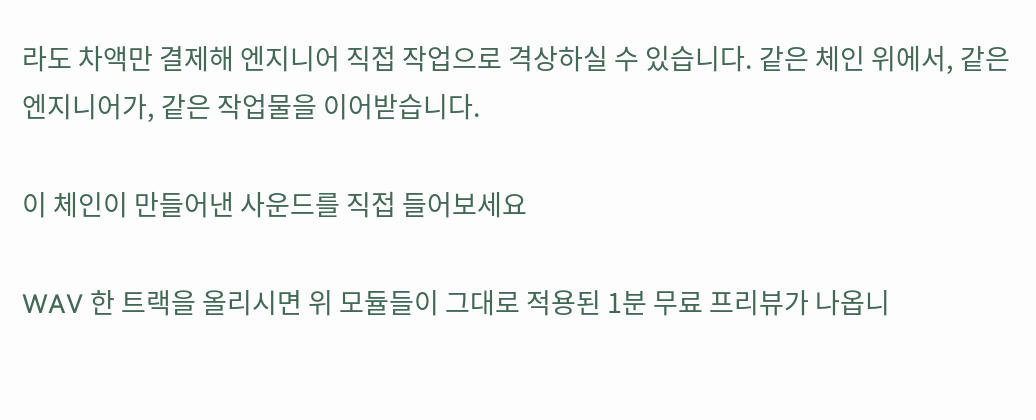라도 차액만 결제해 엔지니어 직접 작업으로 격상하실 수 있습니다. 같은 체인 위에서, 같은 엔지니어가, 같은 작업물을 이어받습니다.

이 체인이 만들어낸 사운드를 직접 들어보세요

WAV 한 트랙을 올리시면 위 모듈들이 그대로 적용된 1분 무료 프리뷰가 나옵니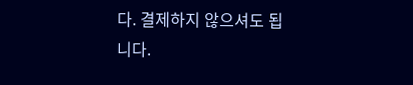다. 결제하지 않으셔도 됩니다.